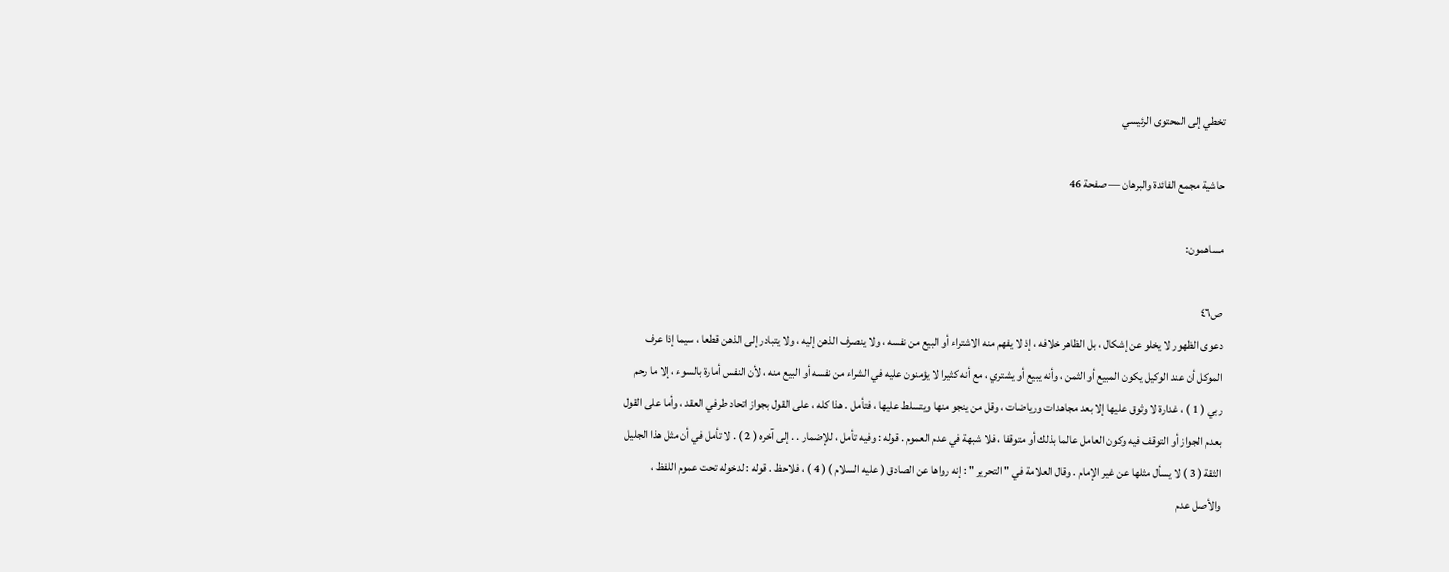تخطي إلى المحتوى الرئيسي

حاشية مجمع الفائدة والبرهان — صفحة 46

مساهمون:

ص٤٦
دعوى الظهور لا يخلو عن إشكال ، بل الظاهر خلافه ، إذ لا يفهم منه الاشتراء أو البيع من نفسه ، ولا ينصرف الذهن إليه ، ولا يتبادر إلى الذهن قطعا ، سيما إذا عرف الموكل أن عند الوكيل يكون المبيع أو الثمن ، وأنه يبيع أو يشتري ، مع أنه كثيرا لا يؤمنون عليه في الشراء من نفسه أو البيع منه ، لأن النفس أمارة بالسوء ، إلا ما رحم ربي ( 1 ) ، غدارة لا وثوق عليها إلا بعد مجاهدات ورياضات ، وقل من ينجو منها ويتسلط عليها ، فتأمل . هذا كله ، على القول بجواز اتحاد طرفي العقد ، وأما على القول بعدم الجواز أو التوقف فيه وكون العامل عالما بذلك أو متوقفا ، فلا شبهة في عدم العموم . قوله : وفيه تأمل ، للإضمار . . إلى آخره ( 2 ) . لا تأمل في أن مثل هذا الجليل الثقة ( 3 ) لا يسأل مثلها عن غير الإمام . وقال العلامة في " التحرير " : إنه رواها عن الصادق ( عليه السلام ) ( 4 ) ، فلاحظ . قوله : لدخوله تحت عموم اللفظ ، والأصل عدم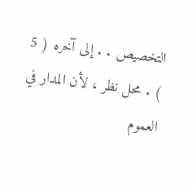التخصيص . . إلى آخره ( 5 ) . محل نظر ، لأن المدار في العموم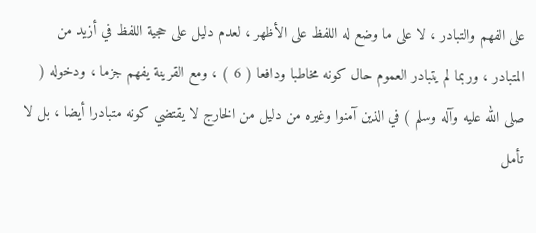على الفهم والتبادر ، لا على ما وضع له اللفظ على الأظهر ، لعدم دليل على حجية اللفظ في أزيد من المتبادر ، وربما لم يتبادر العموم حال كونه مخاطبا ودافعا ( 6 ) ، ومع القرينة يفهم جزما ، ودخوله ( صلى الله عليه وآله وسلم ) في الذين آمنوا وغيره من دليل من الخارج لا يقتضي كونه متبادرا أيضا ، بل لا تأمل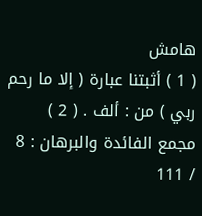هامش
( 1 ) أثبتنا عبارة ( إلا ما رحم ربي ) من : ألف . ( 2 ) مجمع الفائدة والبرهان : 8 / 111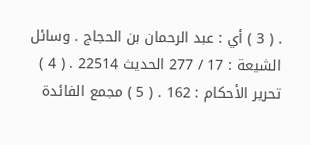. ( 3 ) أي : عبد الرحمان بن الحجاج . وسائل الشيعة : 17 / 277 الحديث 22514 . ( 4 ) تحرير الأحكام : 162 . ( 5 ) مجمع الفائدة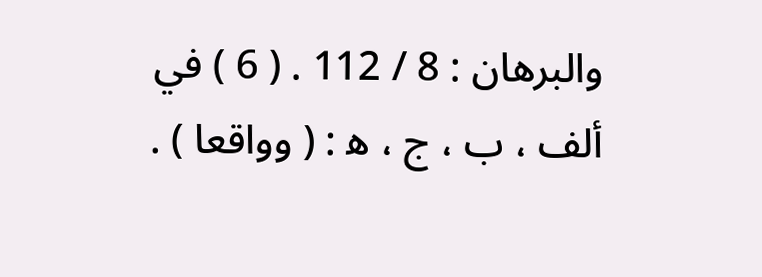والبرهان : 8 / 112 . ( 6 ) في ألف ، ب ، ج ، ه‍ : ( وواقعا ) .